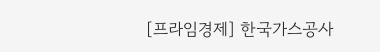[프라임경제] 한국가스공사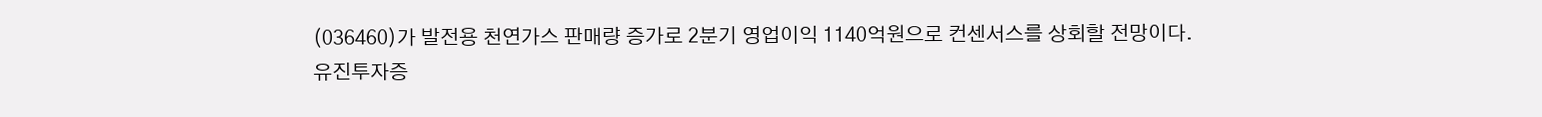(036460)가 발전용 천연가스 판매량 증가로 2분기 영업이익 1140억원으로 컨센서스를 상회할 전망이다.
유진투자증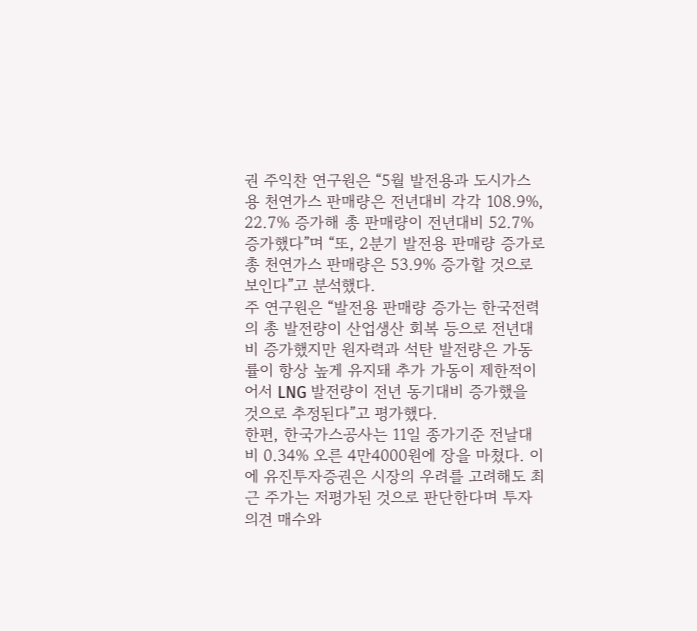권 주익찬 연구원은 “5월 발전용과 도시가스용 천연가스 판매량은 전년대비 각각 108.9%, 22.7% 증가해 총 판매량이 전년대비 52.7% 증가했다”며 “또, 2분기 발전용 판매량 증가로 총 천연가스 판매량은 53.9% 증가할 것으로 보인다”고 분석했다.
주 연구원은 “발전용 판매량 증가는 한국전력의 총 발전량이 산업생산 회복 등으로 전년대비 증가했지만 원자력과 석탄 발전량은 가동률이 항상 높게 유지돼 추가 가동이 제한적이어서 LNG 발전량이 전년 동기대비 증가했을 것으로 추정된다”고 평가했다.
한편, 한국가스공사는 11일 종가기준 전날대비 0.34% 오른 4만4000원에 장을 마쳤다. 이에 유진투자증권은 시장의 우려를 고려해도 최근 주가는 저평가된 것으로 판단한다며 투자의견 매수와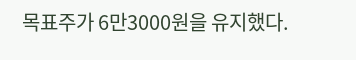목표주가 6만3000원을 유지했다.